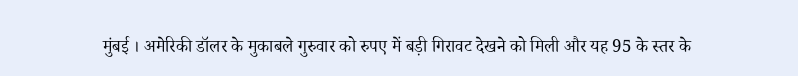मुंबई । अमेरिकी डॉलर के मुकाबले गुरुवार को रुपए में बड़ी गिरावट देखने को मिली और यह 95 के स्तर के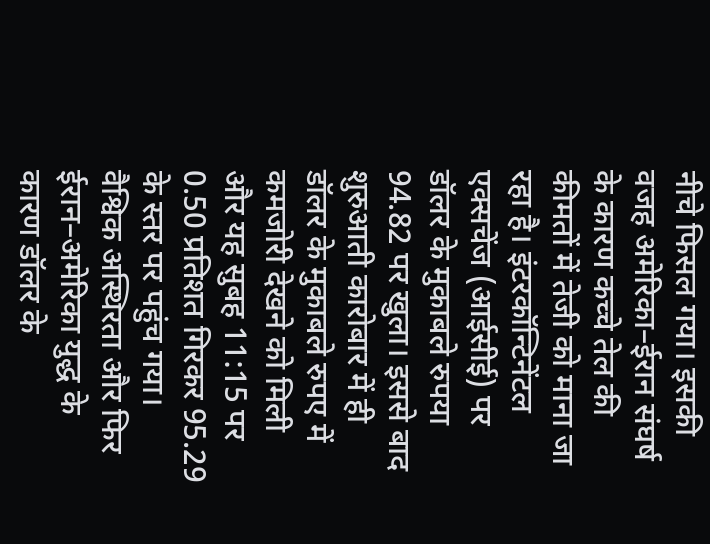नीचे फिसल गया। इसकी वजह अमेरिका–ईरान संघर्ष के कारण कच्चे तेल की कीमतों में तेजी को माना जा रहा है। इंटरकॉन्टिनेंटल एक्सचेंज (आईसीई) पर डॉलर के मुकाबले रुपया 94.82 पर खुला। इससे बाद शुरुआती कारोबार में ही डॉलर के मुकाबले रुपए में कमजोरी देखने को मिली और यह सुबह 11:15 पर 0.50 प्रतिशत गिरकर 95.29 के स्तर पर पहुंच गया। वैश्विक अस्थिरता और फिर ईरान–अमेरिका युद्ध के कारण डॉलर के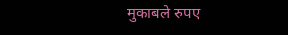मुकाबले रुपए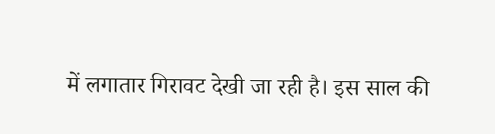में लगातार गिरावट देखी जा रही है। इस साल की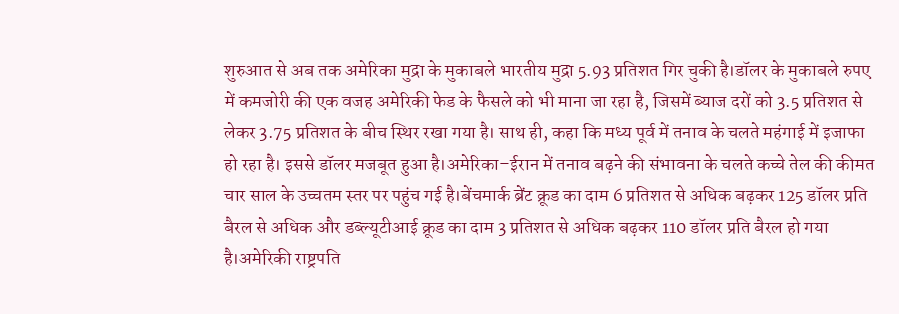शुरुआत से अब तक अमेरिका मुद्रा के मुकाबले भारतीय मुद्रा 5.93 प्रतिशत गिर चुकी है।डॉलर के मुकाबले रुपए में कमजोरी की एक वजह अमेरिकी फेड के फैसले को भी माना जा रहा है, जिसमें ब्याज दरों को 3.5 प्रतिशत से लेकर 3.75 प्रतिशत के बीच स्थिर रखा गया है। साथ ही, कहा कि मध्य पूर्व में तनाव के चलते महंगाई में इजाफा हो रहा है। इससे डॉलर मजबूत हुआ है।अमेरिका–ईरान में तनाव बढ़ने की संभावना के चलते कच्चे तेल की कीमत चार साल के उच्चतम स्तर पर पहुंच गई है।बेंचमार्क ब्रेंट क्रूड का दाम 6 प्रतिशत से अधिक बढ़कर 125 डॉलर प्रति बैरल से अधिक और डब्ल्यूटीआई क्रूड का दाम 3 प्रतिशत से अधिक बढ़कर 110 डॉलर प्रति बैरल हो गया है।अमेरिकी राष्ट्रपति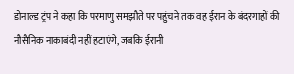डोनाल्ड ट्रंप ने कहा कि परमाणु समझौते पर पहुंचने तक वह ईरान के बंदरगाहों की नौसैनिक नाकाबंदी नहीं हटाएंगे, जबकि ईरानी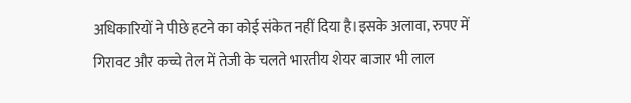अधिकारियों ने पीछे हटने का कोई संकेत नहीं दिया है।इसके अलावा, रुपए में गिरावट और कच्चे तेल में तेजी के चलते भारतीय शेयर बाजार भी लाल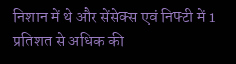निशान में थे और सेंसेक्स एवं निफ्टी में 1 प्रतिशत से अधिक की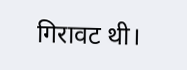गिरावट थी।